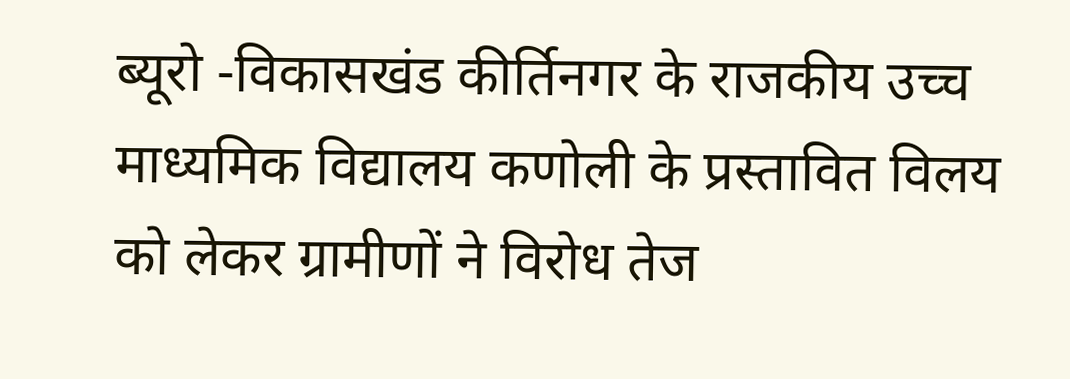ब्यूरो -विकासखंड कीर्तिनगर के राजकीय उच्च माध्यमिक विद्यालय कणोली के प्रस्तावित विलय को लेकर ग्रामीणों ने विरोध तेज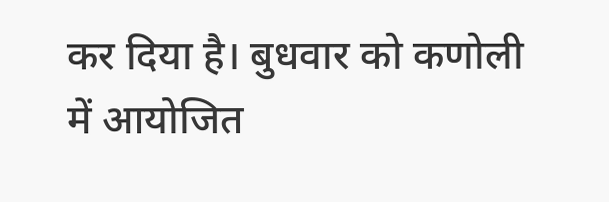कर दिया है। बुधवार को कणोली में आयोजित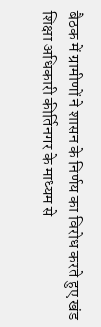बैठक में ग्रामीणों ने शासन के निर्णय का विरोध करते हुए खंड शिक्षा अधिकारी कीर्तिनगर के माध्यम से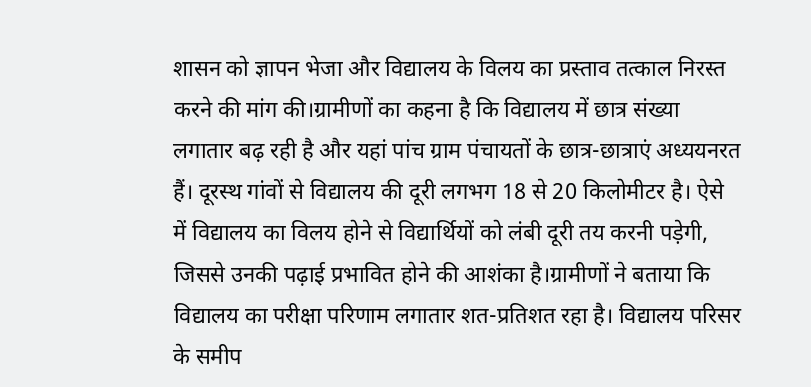शासन को ज्ञापन भेजा और विद्यालय के विलय का प्रस्ताव तत्काल निरस्त करने की मांग की।ग्रामीणों का कहना है कि विद्यालय में छात्र संख्या लगातार बढ़ रही है और यहां पांच ग्राम पंचायतों के छात्र-छात्राएं अध्ययनरत हैं। दूरस्थ गांवों से विद्यालय की दूरी लगभग 18 से 20 किलोमीटर है। ऐसे में विद्यालय का विलय होने से विद्यार्थियों को लंबी दूरी तय करनी पड़ेगी, जिससे उनकी पढ़ाई प्रभावित होने की आशंका है।ग्रामीणों ने बताया कि विद्यालय का परीक्षा परिणाम लगातार शत-प्रतिशत रहा है। विद्यालय परिसर के समीप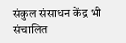संकुल संसाधन केंद्र भी संचालित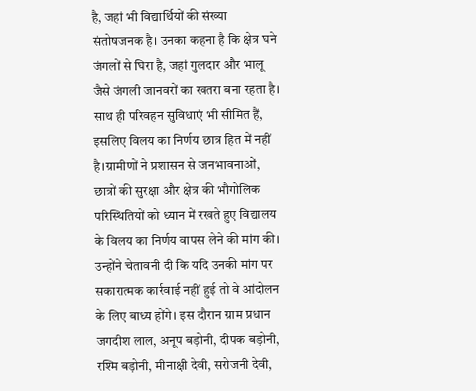है, जहां भी विद्यार्थियों की संख्या संतोषजनक है। उनका कहना है कि क्षेत्र घने जंगलों से घिरा है, जहां गुलदार और भालू जैसे जंगली जानवरों का खतरा बना रहता है। साथ ही परिवहन सुविधाएं भी सीमित हैं, इसलिए विलय का निर्णय छात्र हित में नहीं है।ग्रामीणों ने प्रशासन से जनभावनाओं, छात्रों की सुरक्षा और क्षेत्र की भौगोलिक परिस्थितियों को ध्यान में रखते हुए विद्यालय के विलय का निर्णय वापस लेने की मांग की। उन्होंने चेतावनी दी कि यदि उनकी मांग पर सकारात्मक कार्रवाई नहीं हुई तो वे आंदोलन के लिए बाध्य होंगे। इस दौरान ग्राम प्रधान जगदीश लाल, अनूप बड़ोनी, दीपक बड़ोनी, रश्मि बड़ोनी, मीनाक्षी देवी, सरोजनी देवी,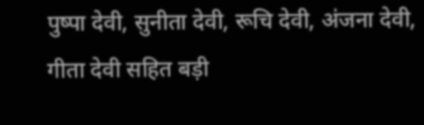पुष्पा देवी, सुनीता देवी, रूचि देवी, अंजना देवी, गीता देवी सहित बड़ी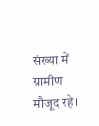संख्या में ग्रामीण मौजूद रहे।